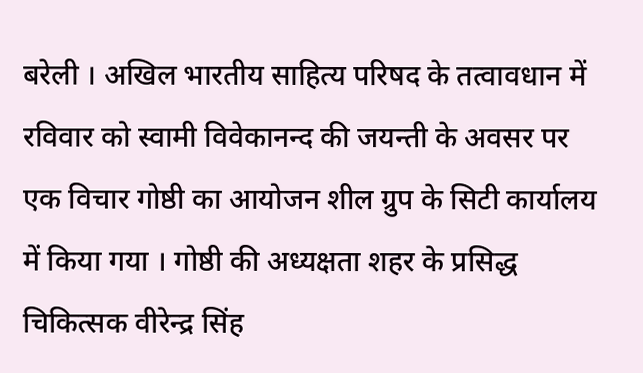बरेली । अखिल भारतीय साहित्य परिषद के तत्वावधान में रविवार को स्वामी विवेकानन्द की जयन्ती के अवसर पर एक विचार गोष्ठी का आयोजन शील ग्रुप के सिटी कार्यालय में किया गया । गोष्ठी की अध्यक्षता शहर के प्रसिद्ध चिकित्सक वीरेन्द्र सिंह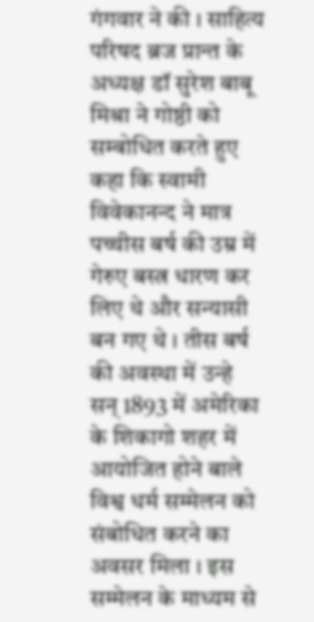गंगवार ने की । साहित्य परिषद ब्रज प्रान्त के अध्यक्ष डॉ सुरेश बाबू मिश्रा ने गोष्ठी को सम्बोधित करते हुए कहा कि स्वामी विवेकानन्द ने मात्र पच्चीस बर्ष की उम्र में गेरुए बस्त्र धारण कर लिए थे और सन्यासी बन गए थे । तीस बर्ष की अवस्था में उन्हे सन् 1893 में अमेरिका के शिकागो शहर में आयोजित होने बाले विश्व धर्म सम्मेलन को संबोधित करने का अवसर मिला । इस सम्मेलन के माध्यम से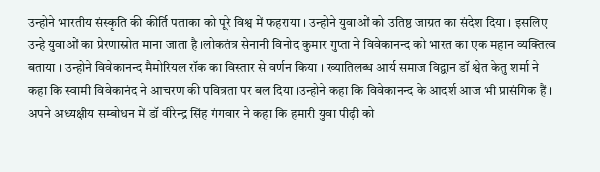उन्होने भारतीय संस्कृति की कीर्ति पताका को पूरे विश्व में फहराया । उन्होने युवाओं को उतिष्ठ जाग्रत का संदेश दिया । इसलिए उन्हे युवाओं का प्रेरणास्रोत माना जाता है ।लोकतंत्र सेनानी विनोद कुमार गुप्ता ने विवेकानन्द को भारत का एक महान व्यक्तित्व बताया । उन्होने विवेकानन्द मैमोरियल रॉक का विस्तार से वर्णन किया । ख्यातिलब्ध आर्य समाज विद्वान डॉ श्वेत केतु शर्मा ने कहा कि स्वामी विवेकानंद ने आचरण की पवित्रता पर बल दिया ।उन्होने कहा कि विवेकानन्द के आदर्श आज भी प्रासंगिक हैं । अपने अध्यक्षीय सम्बोधन में डॉ वीरेन्द्र सिंह गंगवार ने कहा कि हमारी युवा पीढ़ी को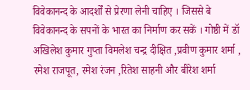विवेकानन्द के आदर्शों से प्रेरणा लेनी चाहिए । जिससे बे विवेकानन्द के सपनों के भारत का निर्माण कर सकें । गोष्ठी में डॉ अखिलेश कुमार गुप्ता विमलेश चन्द्र दीक्षित ,प्रवीण कुमार शर्मा , रमेश राजपूत, रमेश रंजन ,रितेश साहनी और बीरेश शर्मा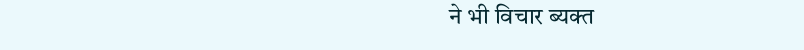ने भी विचार ब्यक्त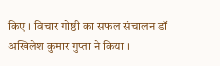किए । विचार गोष्ठी का सफल संचालन डॉ अखिलेश कुमार गुप्ता ने किया ।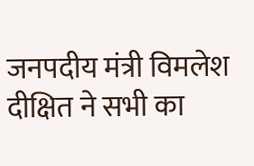जनपदीय मंत्री विमलेश दीक्षित ने सभी का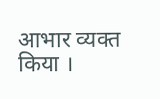आभार व्यक्त किया ।